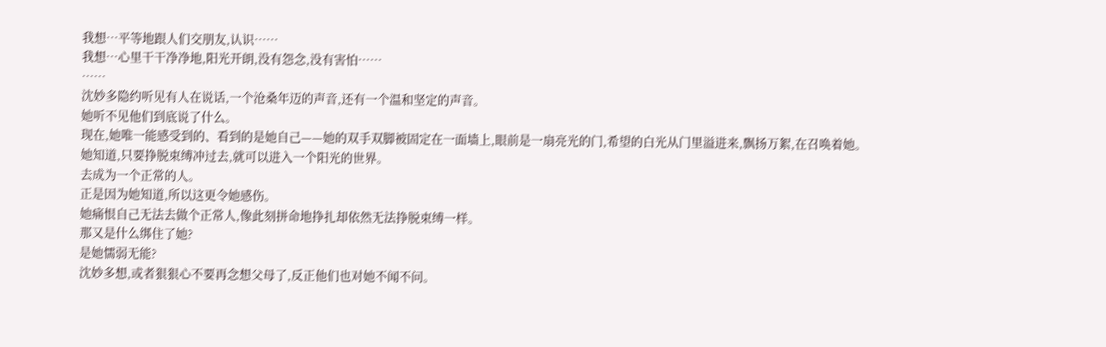我想…平等地跟人们交朋友,认识……
我想…心里干干净净地,阳光开朗,没有怨念,没有害怕……
……
沈妙多隐约听见有人在说话,一个沧桑年迈的声音,还有一个温和坚定的声音。
她听不见他们到底说了什么。
现在,她唯一能感受到的、看到的是她自己——她的双手双脚被固定在一面墙上,眼前是一扇亮光的门,希望的白光从门里溢进来,飘扬万絮,在召唤着她。
她知道,只要挣脱束缚冲过去,就可以进入一个阳光的世界。
去成为一个正常的人。
正是因为她知道,所以这更令她感伤。
她痛恨自己无法去做个正常人,像此刻拼命地挣扎却依然无法挣脱束缚一样。
那又是什么绑住了她?
是她懦弱无能?
沈妙多想,或者狠狠心不要再念想父母了,反正他们也对她不闻不问。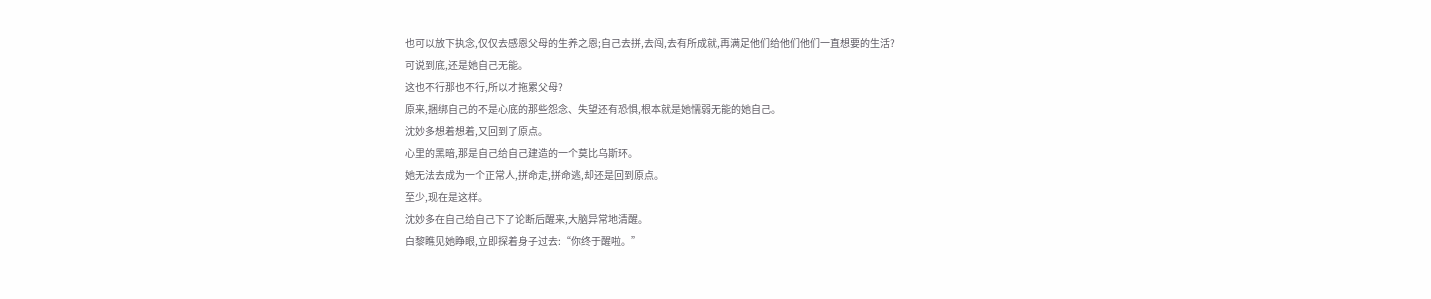也可以放下执念,仅仅去感恩父母的生养之恩;自己去拼,去闯,去有所成就,再满足他们给他们他们一直想要的生活?
可说到底,还是她自己无能。
这也不行那也不行,所以才拖累父母?
原来,捆绑自己的不是心底的那些怨念、失望还有恐惧,根本就是她懦弱无能的她自己。
沈妙多想着想着,又回到了原点。
心里的黑暗,那是自己给自己建造的一个莫比乌斯环。
她无法去成为一个正常人,拼命走,拼命逃,却还是回到原点。
至少,现在是这样。
沈妙多在自己给自己下了论断后醒来,大脑异常地清醒。
白黎瞧见她睁眼,立即探着身子过去:“你终于醒啦。”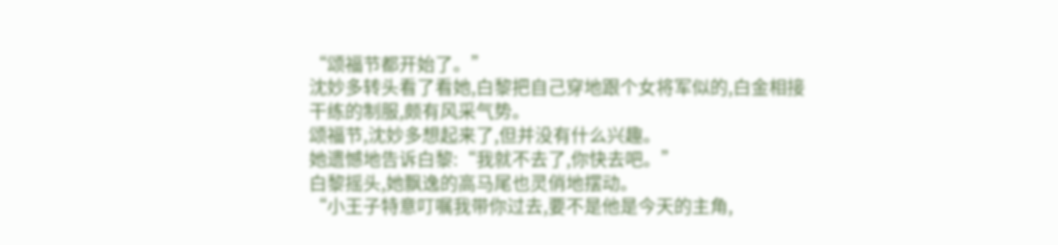“颂福节都开始了。”
沈妙多转头看了看她,白黎把自己穿地跟个女将军似的,白金相接干练的制服,颇有风采气势。
颂福节,沈妙多想起来了,但并没有什么兴趣。
她遗憾地告诉白黎:“我就不去了,你快去吧。”
白黎摇头,她飘逸的高马尾也灵俏地摆动。
“小王子特意叮嘱我带你过去,要不是他是今天的主角,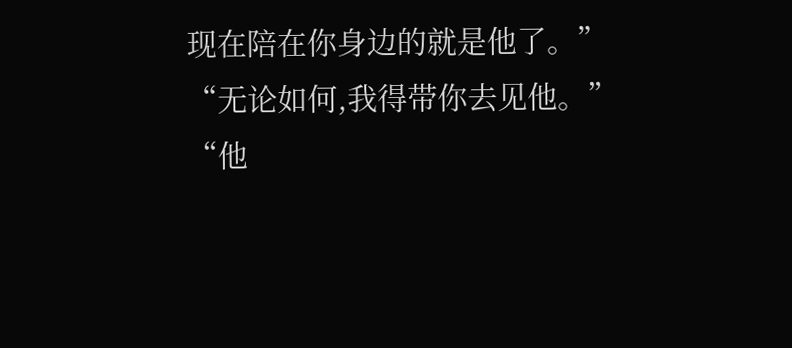现在陪在你身边的就是他了。”
“无论如何,我得带你去见他。”
“他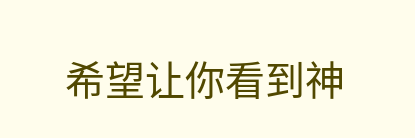希望让你看到神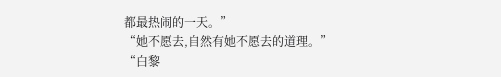都最热闹的一天。”
“她不愿去,自然有她不愿去的道理。”
“白黎